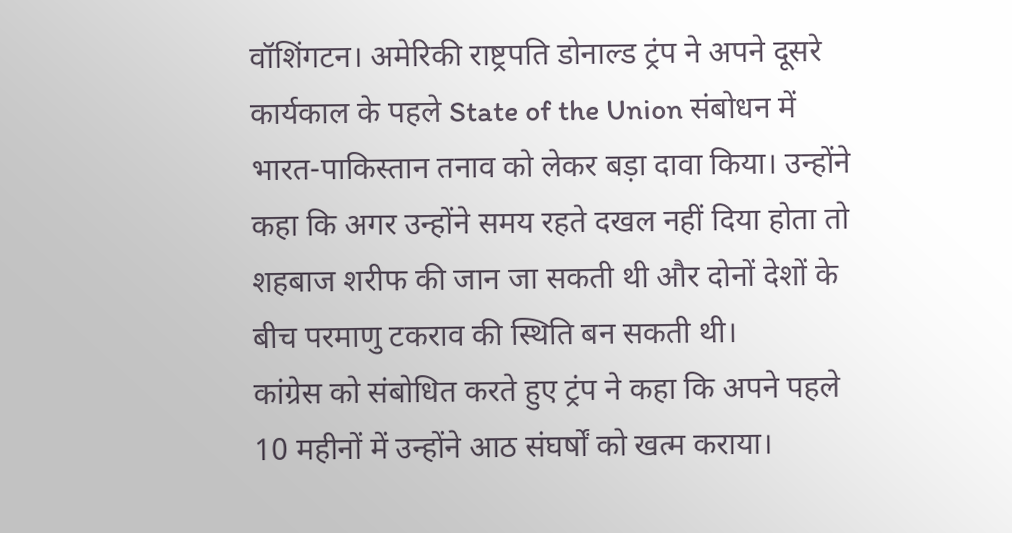वॉशिंगटन। अमेरिकी राष्ट्रपति डोनाल्ड ट्रंप ने अपने दूसरे कार्यकाल के पहले State of the Union संबोधन में भारत-पाकिस्तान तनाव को लेकर बड़ा दावा किया। उन्होंने कहा कि अगर उन्होंने समय रहते दखल नहीं दिया होता तो शहबाज शरीफ की जान जा सकती थी और दोनों देशों के बीच परमाणु टकराव की स्थिति बन सकती थी।
कांग्रेस को संबोधित करते हुए ट्रंप ने कहा कि अपने पहले 10 महीनों में उन्होंने आठ संघर्षों को खत्म कराया।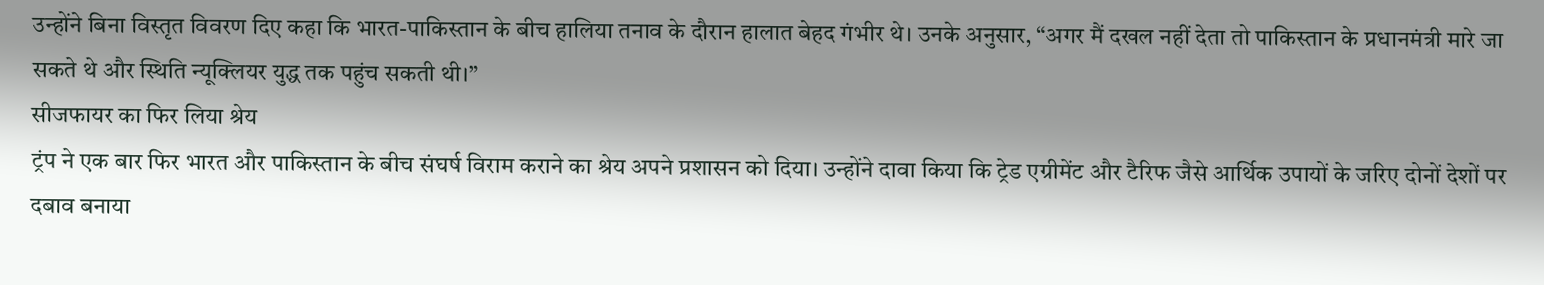उन्होंने बिना विस्तृत विवरण दिए कहा कि भारत-पाकिस्तान के बीच हालिया तनाव के दौरान हालात बेहद गंभीर थे। उनके अनुसार, “अगर मैं दखल नहीं देता तो पाकिस्तान के प्रधानमंत्री मारे जा सकते थे और स्थिति न्यूक्लियर युद्ध तक पहुंच सकती थी।”
सीजफायर का फिर लिया श्रेय
ट्रंप ने एक बार फिर भारत और पाकिस्तान के बीच संघर्ष विराम कराने का श्रेय अपने प्रशासन को दिया। उन्होंने दावा किया कि ट्रेड एग्रीमेंट और टैरिफ जैसे आर्थिक उपायों के जरिए दोनों देशों पर दबाव बनाया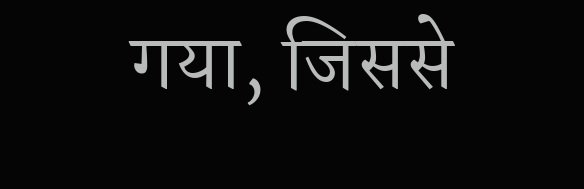गया, जिससे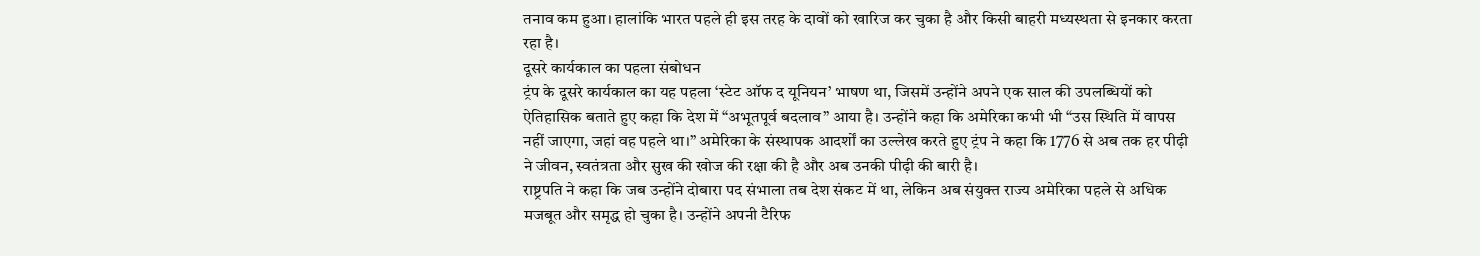तनाव कम हुआ। हालांकि भारत पहले ही इस तरह के दावों को खारिज कर चुका है और किसी बाहरी मध्यस्थता से इनकार करता रहा है।
दूसरे कार्यकाल का पहला संबोधन
ट्रंप के दूसरे कार्यकाल का यह पहला ‘स्टेट ऑफ द यूनियन’ भाषण था, जिसमें उन्होंने अपने एक साल की उपलब्धियों को ऐतिहासिक बताते हुए कहा कि देश में “अभूतपूर्व बदलाव” आया है। उन्होंने कहा कि अमेरिका कभी भी “उस स्थिति में वापस नहीं जाएगा, जहां वह पहले था।” अमेरिका के संस्थापक आदर्शों का उल्लेख करते हुए ट्रंप ने कहा कि 1776 से अब तक हर पीढ़ी ने जीवन, स्वतंत्रता और सुख की खोज की रक्षा की है और अब उनकी पीढ़ी की बारी है।
राष्ट्रपति ने कहा कि जब उन्होंने दोबारा पद संभाला तब देश संकट में था, लेकिन अब संयुक्त राज्य अमेरिका पहले से अधिक मजबूत और समृद्ध हो चुका है। उन्होंने अपनी टैरिफ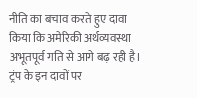नीति का बचाव करते हुए दावा किया कि अमेरिकी अर्थव्यवस्था अभूतपूर्व गति से आगे बढ़ रही है।
ट्रंप के इन दावों पर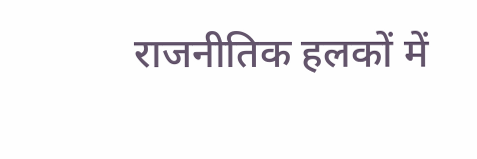राजनीतिक हलकों में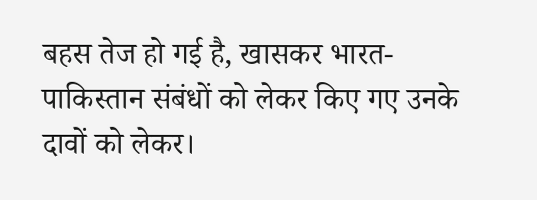बहस तेज हो गई है, खासकर भारत-पाकिस्तान संबंधों को लेकर किए गए उनके दावों को लेकर।